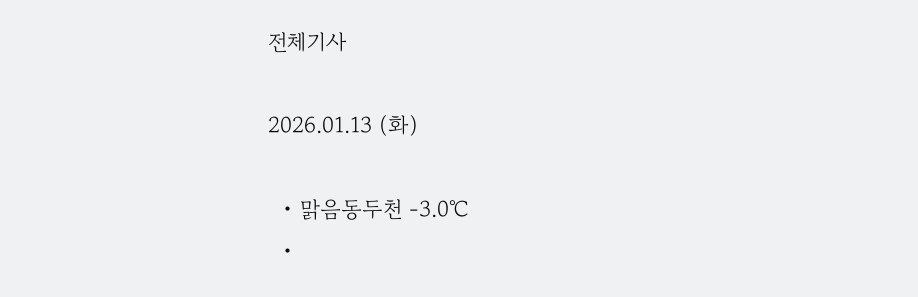전체기사

2026.01.13 (화)

  • 맑음동두천 -3.0℃
  •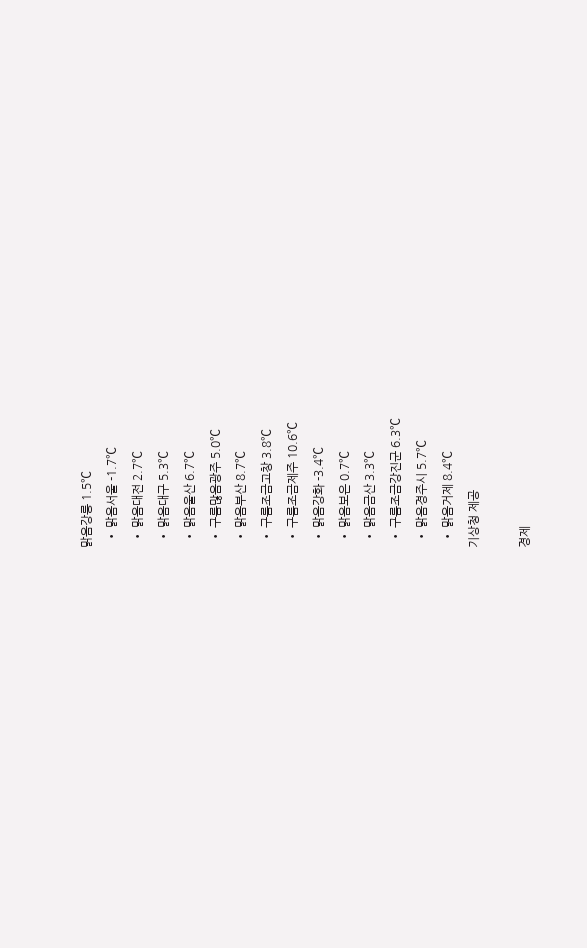맑음강릉 1.5℃
  • 맑음서울 -1.7℃
  • 맑음대전 2.7℃
  • 맑음대구 5.3℃
  • 맑음울산 6.7℃
  • 구름많음광주 5.0℃
  • 맑음부산 8.7℃
  • 구름조금고창 3.8℃
  • 구름조금제주 10.6℃
  • 맑음강화 -3.4℃
  • 맑음보은 0.7℃
  • 맑음금산 3.3℃
  • 구름조금강진군 6.3℃
  • 맑음경주시 5.7℃
  • 맑음거제 8.4℃
기상청 제공

경제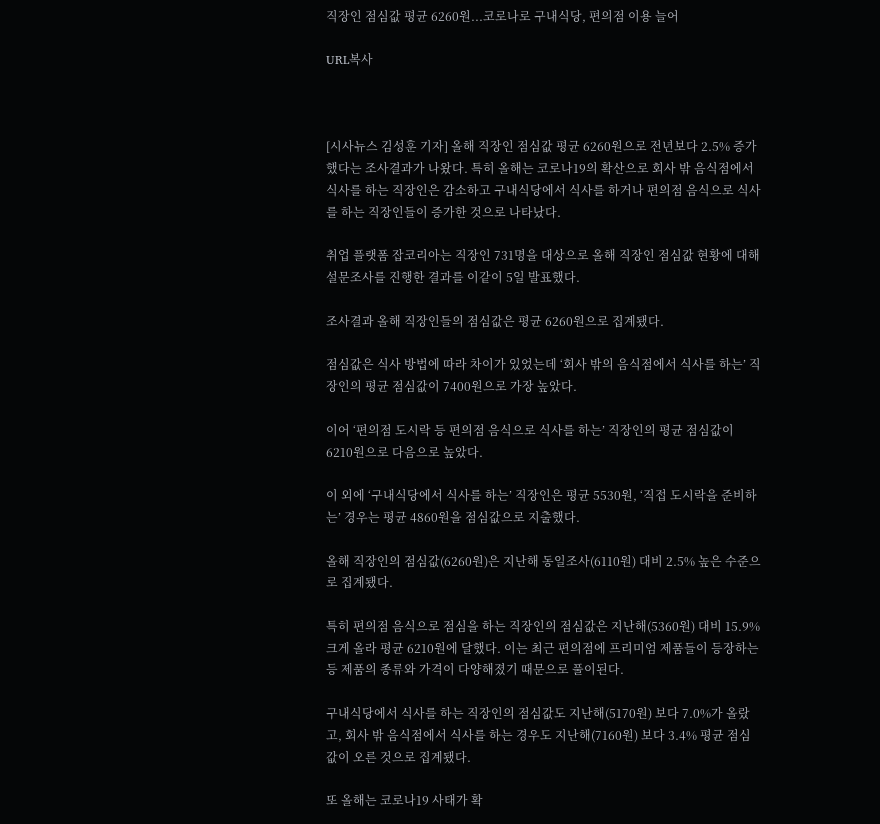직장인 점심값 평균 6260원...코로나로 구내식당, 편의점 이용 늘어

URL복사



[시사뉴스 김성훈 기자] 올해 직장인 점심값 평균 6260원으로 전년보다 2.5% 증가했다는 조사결과가 나왔다. 특히 올해는 코로나19의 확산으로 회사 밖 음식점에서 식사를 하는 직장인은 감소하고 구내식당에서 식사를 하거나 편의점 음식으로 식사를 하는 직장인들이 증가한 것으로 나타났다.

취업 플랫폼 잡코리아는 직장인 731명을 대상으로 올해 직장인 점심값 현황에 대해 설문조사를 진행한 결과를 이같이 5일 발표했다.

조사결과 올해 직장인들의 점심값은 평균 6260원으로 집계됐다.

점심값은 식사 방법에 따라 차이가 있었는데 ‘회사 밖의 음식점에서 식사를 하는’ 직장인의 평균 점심값이 7400원으로 가장 높았다.

이어 ‘편의점 도시락 등 편의점 음식으로 식사를 하는’ 직장인의 평균 점심값이 6210원으로 다음으로 높았다.

이 외에 ‘구내식당에서 식사를 하는’ 직장인은 평균 5530원, ‘직접 도시락을 준비하는’ 경우는 평균 4860원을 점심값으로 지출했다.

올해 직장인의 점심값(6260원)은 지난해 동일조사(6110원) 대비 2.5% 높은 수준으로 집계됐다.

특히 편의점 음식으로 점심을 하는 직장인의 점심값은 지난해(5360원) 대비 15.9% 크게 올라 평균 6210원에 달했다. 이는 최근 편의점에 프리미엄 제품들이 등장하는 등 제품의 종류와 가격이 다양해졌기 때문으로 풀이된다.

구내식당에서 식사를 하는 직장인의 점심값도 지난해(5170원) 보다 7.0%가 올랐고, 회사 밖 음식점에서 식사를 하는 경우도 지난해(7160원) 보다 3.4% 평균 점심값이 오른 것으로 집계됐다.

또 올해는 코로나19 사태가 확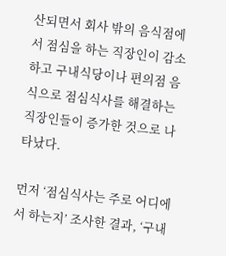산되면서 회사 밖의 음식점에서 점심을 하는 직장인이 감소하고 구내식당이나 편의점 음식으로 점심식사를 해결하는 직장인들이 증가한 것으로 나타났다.

먼저 ‘점심식사는 주로 어디에서 하는지’ 조사한 결과, ‘구내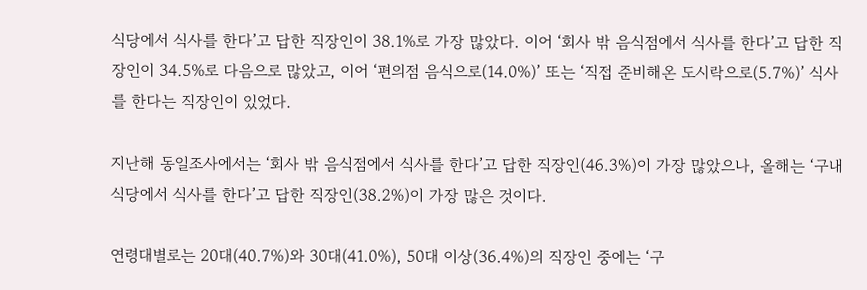식당에서 식사를 한다’고 답한 직장인이 38.1%로 가장 많았다. 이어 ‘회사 밖 음식점에서 식사를 한다’고 답한 직장인이 34.5%로 다음으로 많았고, 이어 ‘편의점 음식으로(14.0%)’ 또는 ‘직접 준비해온 도시락으로(5.7%)’ 식사를 한다는 직장인이 있었다.

지난해 동일조사에서는 ‘회사 밖 음식점에서 식사를 한다’고 답한 직장인(46.3%)이 가장 많았으나, 올해는 ‘구내식당에서 식사를 한다’고 답한 직장인(38.2%)이 가장 많은 것이다.

연령대별로는 20대(40.7%)와 30대(41.0%), 50대 이상(36.4%)의 직장인 중에는 ‘구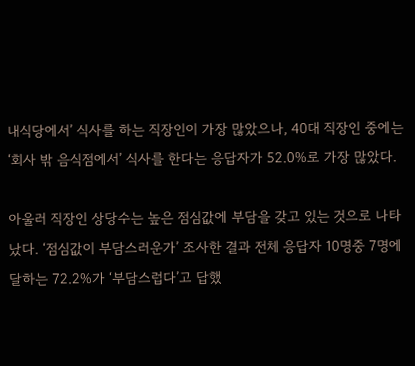내식당에서’ 식사를 하는 직장인이 가장 많았으나, 40대 직장인 중에는 ‘회사 밖 음식점에서’ 식사를 한다는 응답자가 52.0%로 가장 많았다.

아울러 직장인 상당수는 높은 점심값에 부담을 갖고 있는 것으로 나타났다. ‘점심값이 부담스러운가’ 조사한 결과 전체 응답자 10명중 7명에 달하는 72.2%가 ‘부담스럽다’고 답했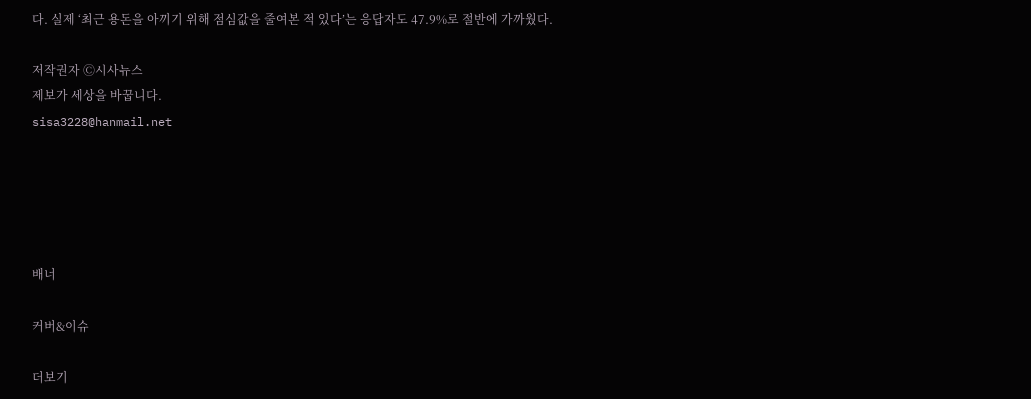다. 실제 ‘최근 용돈을 아끼기 위해 점심값을 줄여본 적 있다’는 응답자도 47.9%로 절반에 가까웠다.

저작권자 Ⓒ시사뉴스
제보가 세상을 바꿉니다.
sisa3228@hanmail.net





배너

커버&이슈

더보기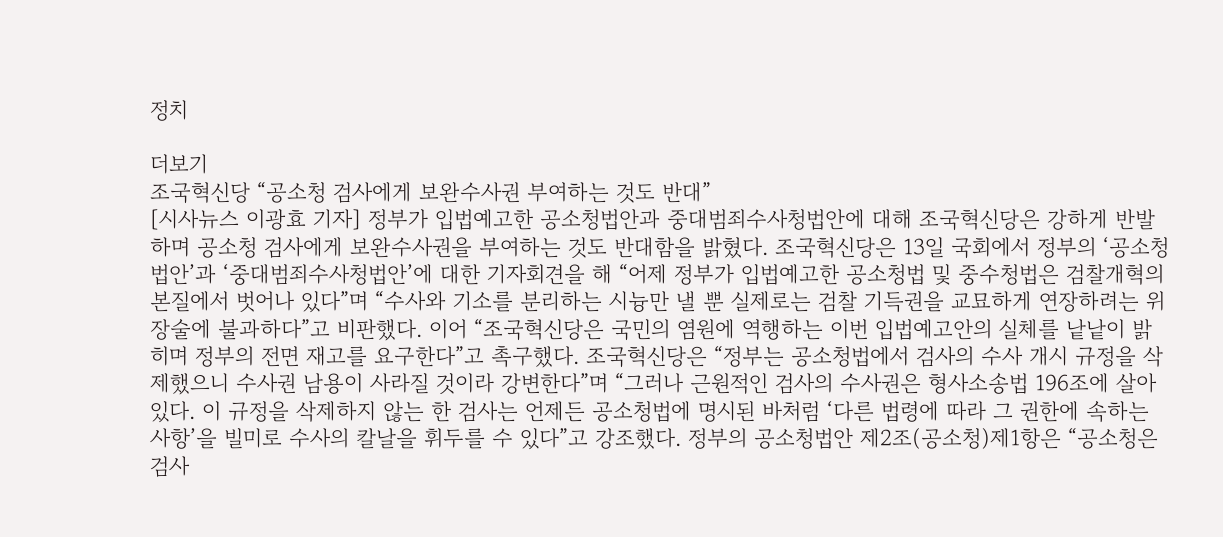정치

더보기
조국혁신당 “공소청 검사에게 보완수사권 부여하는 것도 반대”
[시사뉴스 이광효 기자] 정부가 입법예고한 공소청법안과 중대범죄수사청법안에 대해 조국혁신당은 강하게 반발하며 공소청 검사에게 보완수사권을 부여하는 것도 반대함을 밝혔다. 조국혁신당은 13일 국회에서 정부의 ‘공소청법안’과 ‘중대범죄수사청법안’에 대한 기자회견을 해 “어제 정부가 입법예고한 공소청법 및 중수청법은 검찰개혁의 본질에서 벗어나 있다”며 “수사와 기소를 분리하는 시늉만 낼 뿐 실제로는 검찰 기득권을 교묘하게 연장하려는 위장술에 불과하다”고 비판했다. 이어 “조국혁신당은 국민의 염원에 역행하는 이번 입법예고안의 실체를 낱낱이 밝히며 정부의 전면 재고를 요구한다”고 촉구했다. 조국혁신당은 “정부는 공소청법에서 검사의 수사 개시 규정을 삭제했으니 수사권 남용이 사라질 것이라 강변한다”며 “그러나 근원적인 검사의 수사권은 형사소송법 196조에 살아있다. 이 규정을 삭제하지 않는 한 검사는 언제든 공소청법에 명시된 바처럼 ‘다른 법령에 따라 그 권한에 속하는 사항’을 빌미로 수사의 칼날을 휘두를 수 있다”고 강조했다. 정부의 공소청법안 제2조(공소청)제1항은 “공소청은 검사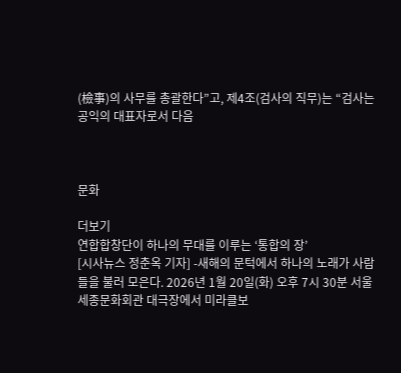(檢事)의 사무를 총괄한다”고, 제4조(검사의 직무)는 “검사는 공익의 대표자로서 다음



문화

더보기
연합합창단이 하나의 무대를 이루는 ‘통합의 장’
[시사뉴스 정춘옥 기자] -새해의 문턱에서 하나의 노래가 사람들을 불러 모은다. 2026년 1월 20일(화) 오후 7시 30분 서울 세종문화회관 대극장에서 미라클보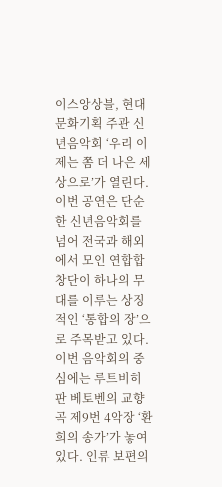이스앙상블, 현대문화기획 주관 신년음악회 ‘우리 이제는 쫌 더 나은 세상으로’가 열린다. 이번 공연은 단순한 신년음악회를 넘어 전국과 해외에서 모인 연합합창단이 하나의 무대를 이루는 상징적인 ‘통합의 장’으로 주목받고 있다. 이번 음악회의 중심에는 루트비히 판 베토벤의 교향곡 제9번 4악장 ‘환희의 송가’가 놓여 있다. 인류 보편의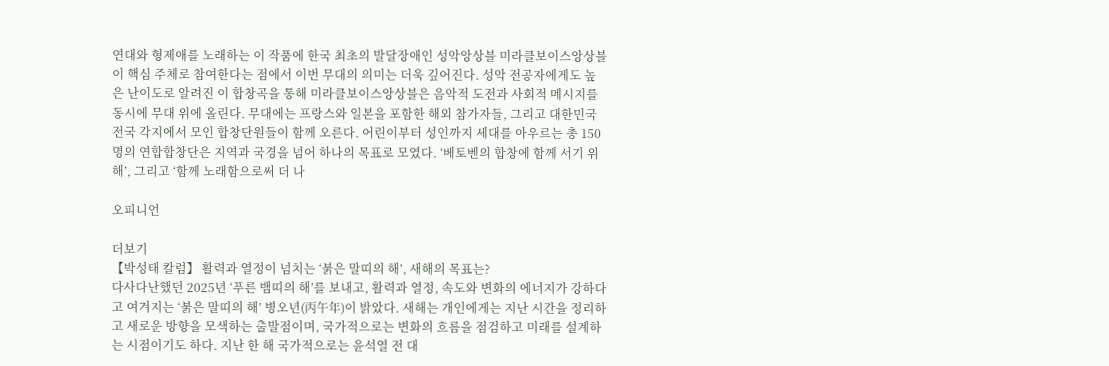연대와 형제애를 노래하는 이 작품에 한국 최초의 발달장애인 성악앙상블 미라클보이스앙상블이 핵심 주체로 참여한다는 점에서 이번 무대의 의미는 더욱 깊어진다. 성악 전공자에게도 높은 난이도로 알려진 이 합창곡을 통해 미라클보이스앙상블은 음악적 도전과 사회적 메시지를 동시에 무대 위에 올린다. 무대에는 프랑스와 일본을 포함한 해외 참가자들, 그리고 대한민국 전국 각지에서 모인 합창단원들이 함께 오른다. 어린이부터 성인까지 세대를 아우르는 총 150명의 연합합창단은 지역과 국경을 넘어 하나의 목표로 모였다. ‘베토벤의 합창에 함께 서기 위해’, 그리고 ‘함께 노래함으로써 더 나

오피니언

더보기
【박성태 칼럼】 활력과 열정이 넘치는 ‘붉은 말띠의 해’, 새해의 목표는?
다사다난했던 2025년 ‘푸른 뱀띠의 해’를 보내고, 활력과 열정, 속도와 변화의 에너지가 강하다고 여겨지는 ‘붉은 말띠의 해’ 병오년(丙午年)이 밝았다. 새해는 개인에게는 지난 시간을 정리하고 새로운 방향을 모색하는 출발점이며, 국가적으로는 변화의 흐름을 점검하고 미래를 설계하는 시점이기도 하다. 지난 한 해 국가적으로는 윤석열 전 대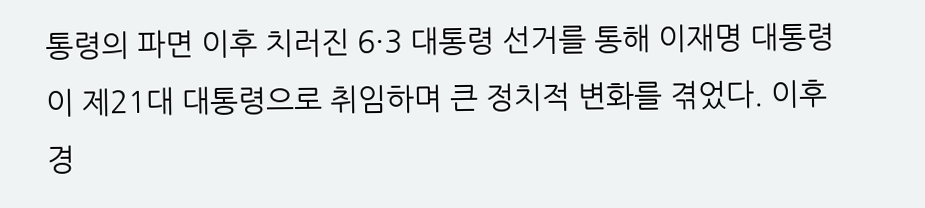통령의 파면 이후 치러진 6·3 대통령 선거를 통해 이재명 대통령이 제21대 대통령으로 취임하며 큰 정치적 변화를 겪었다. 이후 경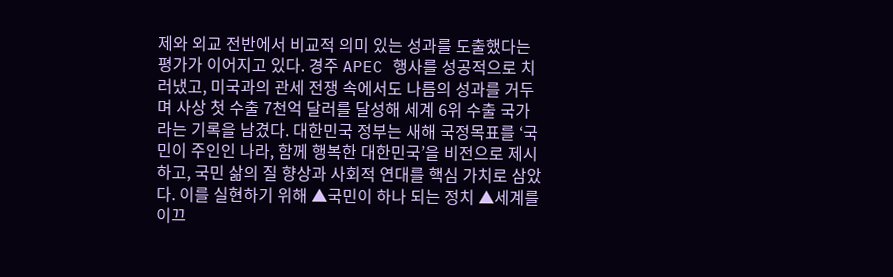제와 외교 전반에서 비교적 의미 있는 성과를 도출했다는 평가가 이어지고 있다. 경주 APEC 행사를 성공적으로 치러냈고, 미국과의 관세 전쟁 속에서도 나름의 성과를 거두며 사상 첫 수출 7천억 달러를 달성해 세계 6위 수출 국가라는 기록을 남겼다. 대한민국 정부는 새해 국정목표를 ‘국민이 주인인 나라, 함께 행복한 대한민국’을 비전으로 제시하고, 국민 삶의 질 향상과 사회적 연대를 핵심 가치로 삼았다. 이를 실현하기 위해 ▲국민이 하나 되는 정치 ▲세계를 이끄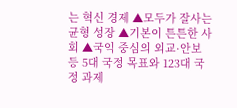는 혁신 경제 ▲모두가 잘사는 균형 성장 ▲기본이 튼튼한 사회 ▲국익 중심의 외교·안보 등 5대 국정 목표와 123대 국정 과제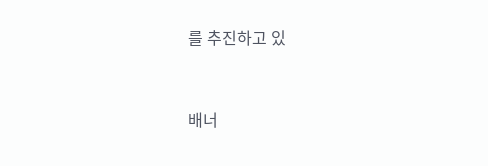를 추진하고 있


배너